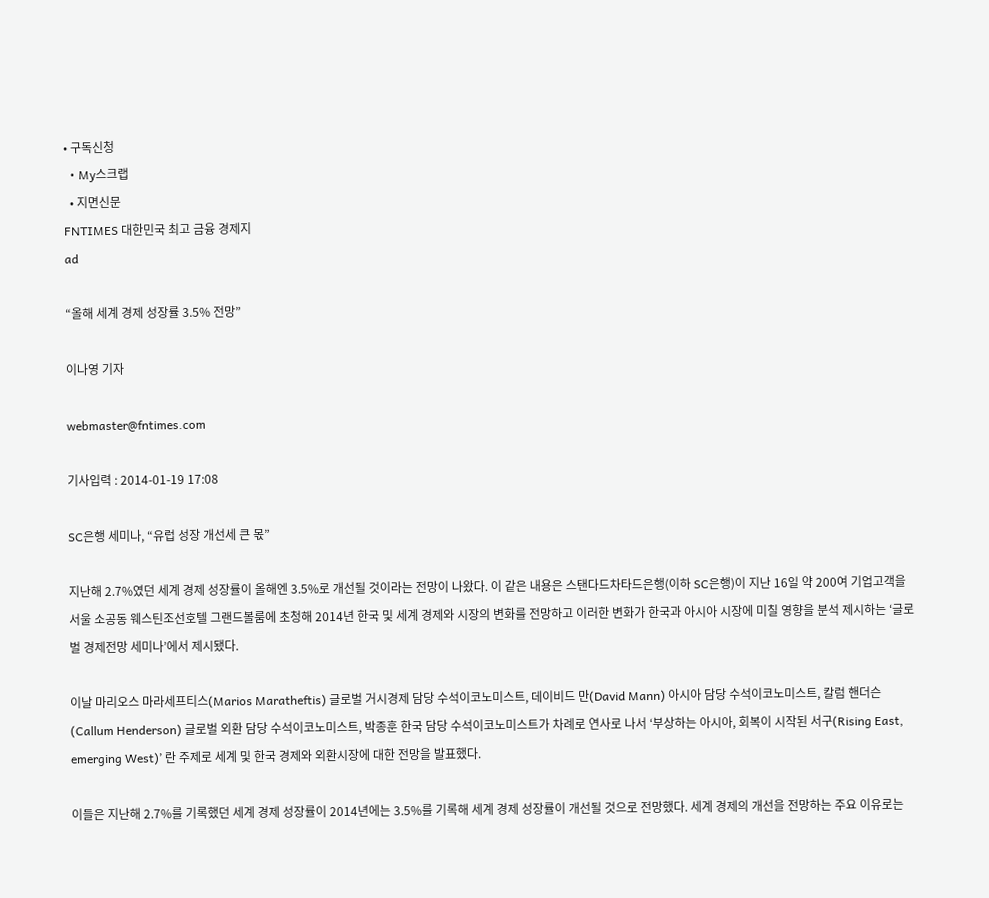• 구독신청
  • My스크랩
  • 지면신문
FNTIMES 대한민국 최고 금융 경제지
ad

“올해 세계 경제 성장률 3.5% 전망”

이나영 기자

webmaster@fntimes.com

기사입력 : 2014-01-19 17:08

SC은행 세미나, “유럽 성장 개선세 큰 몫”

지난해 2.7%였던 세계 경제 성장률이 올해엔 3.5%로 개선될 것이라는 전망이 나왔다. 이 같은 내용은 스탠다드차타드은행(이하 SC은행)이 지난 16일 약 200여 기업고객을 서울 소공동 웨스틴조선호텔 그랜드볼룸에 초청해 2014년 한국 및 세계 경제와 시장의 변화를 전망하고 이러한 변화가 한국과 아시아 시장에 미칠 영향을 분석 제시하는 ‘글로벌 경제전망 세미나’에서 제시됐다.

이날 마리오스 마라세프티스(Marios Maratheftis) 글로벌 거시경제 담당 수석이코노미스트, 데이비드 만(David Mann) 아시아 담당 수석이코노미스트, 칼럼 핸더슨(Callum Henderson) 글로벌 외환 담당 수석이코노미스트, 박종훈 한국 담당 수석이코노미스트가 차례로 연사로 나서 ‘부상하는 아시아, 회복이 시작된 서구(Rising East, emerging West)’ 란 주제로 세계 및 한국 경제와 외환시장에 대한 전망을 발표했다.

이들은 지난해 2.7%를 기록했던 세계 경제 성장률이 2014년에는 3.5%를 기록해 세계 경제 성장률이 개선될 것으로 전망했다. 세계 경제의 개선을 전망하는 주요 이유로는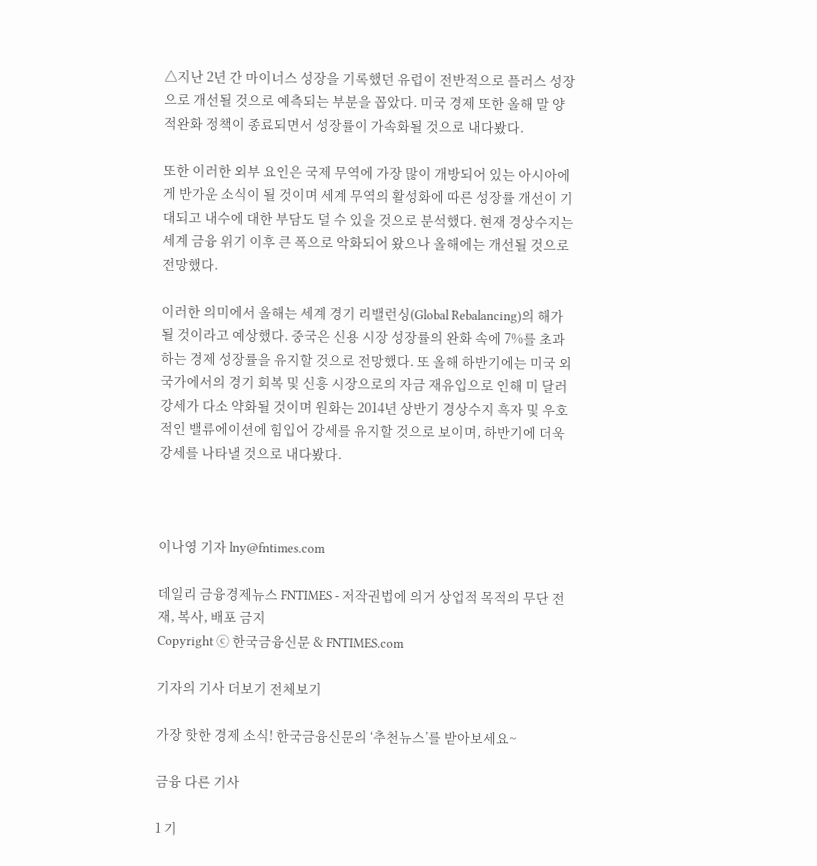△지난 2년 간 마이너스 성장을 기록했던 유럽이 전반적으로 플러스 성장으로 개선될 것으로 예측되는 부분을 꼽았다. 미국 경제 또한 올해 말 양적완화 정책이 종료되면서 성장률이 가속화될 것으로 내다봤다.

또한 이러한 외부 요인은 국제 무역에 가장 많이 개방되어 있는 아시아에게 반가운 소식이 될 것이며 세계 무역의 활성화에 따른 성장률 개선이 기대되고 내수에 대한 부담도 덜 수 있을 것으로 분석했다. 현재 경상수지는 세계 금융 위기 이후 큰 폭으로 악화되어 왔으나 올해에는 개선될 것으로 전망했다.

이러한 의미에서 올해는 세계 경기 리밸런싱(Global Rebalancing)의 해가 될 것이라고 예상했다. 중국은 신용 시장 성장률의 완화 속에 7%를 초과하는 경제 성장률을 유지할 것으로 전망했다. 또 올해 하반기에는 미국 외 국가에서의 경기 회복 및 신흥 시장으로의 자금 재유입으로 인해 미 달러 강세가 다소 약화될 것이며 원화는 2014년 상반기 경상수지 흑자 및 우호적인 밸류에이션에 힘입어 강세를 유지할 것으로 보이며, 하반기에 더욱 강세를 나타낼 것으로 내다봤다.



이나영 기자 lny@fntimes.com

데일리 금융경제뉴스 FNTIMES - 저작권법에 의거 상업적 목적의 무단 전재, 복사, 배포 금지
Copyright ⓒ 한국금융신문 & FNTIMES.com

기자의 기사 더보기 전체보기

가장 핫한 경제 소식! 한국금융신문의 ‘추천뉴스’를 받아보세요~

금융 다른 기사

1 기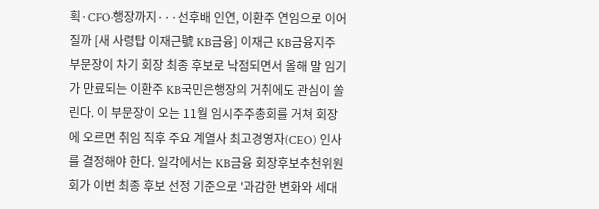획·CFO·행장까지···선후배 인연, 이환주 연임으로 이어질까 [새 사령탑 이재근號 KB금융] 이재근 KB금융지주 부문장이 차기 회장 최종 후보로 낙점되면서 올해 말 임기가 만료되는 이환주 KB국민은행장의 거취에도 관심이 쏠린다. 이 부문장이 오는 11월 임시주주총회를 거쳐 회장에 오르면 취임 직후 주요 계열사 최고경영자(CEO) 인사를 결정해야 한다. 일각에서는 KB금융 회장후보추천위원회가 이번 최종 후보 선정 기준으로 '과감한 변화와 세대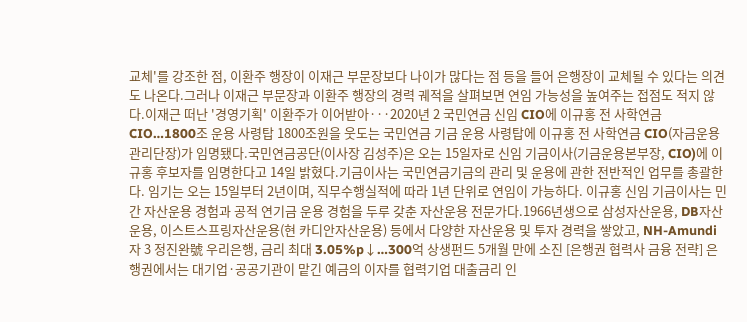교체'를 강조한 점, 이환주 행장이 이재근 부문장보다 나이가 많다는 점 등을 들어 은행장이 교체될 수 있다는 의견도 나온다.그러나 이재근 부문장과 이환주 행장의 경력 궤적을 살펴보면 연임 가능성을 높여주는 접점도 적지 않다.이재근 떠난 '경영기획' 이환주가 이어받아···2020년 2 국민연금 신임 CIO에 이규홍 전 사학연금 CIO…1800조 운용 사령탑 1800조원을 웃도는 국민연금 기금 운용 사령탑에 이규홍 전 사학연금 CIO(자금운용관리단장)가 임명됐다.국민연금공단(이사장 김성주)은 오는 15일자로 신임 기금이사(기금운용본부장, CIO)에 이규홍 후보자를 임명한다고 14일 밝혔다.기금이사는 국민연금기금의 관리 및 운용에 관한 전반적인 업무를 총괄한다. 임기는 오는 15일부터 2년이며, 직무수행실적에 따라 1년 단위로 연임이 가능하다. 이규홍 신임 기금이사는 민간 자산운용 경험과 공적 연기금 운용 경험을 두루 갖춘 자산운용 전문가다.1966년생으로 삼성자산운용, DB자산운용, 이스트스프링자산운용(현 카디안자산운용) 등에서 다양한 자산운용 및 투자 경력을 쌓았고, NH-Amundi자 3 정진완號 우리은행, 금리 최대 3.05%p↓…300억 상생펀드 5개월 만에 소진 [은행권 협력사 금융 전략] 은행권에서는 대기업·공공기관이 맡긴 예금의 이자를 협력기업 대출금리 인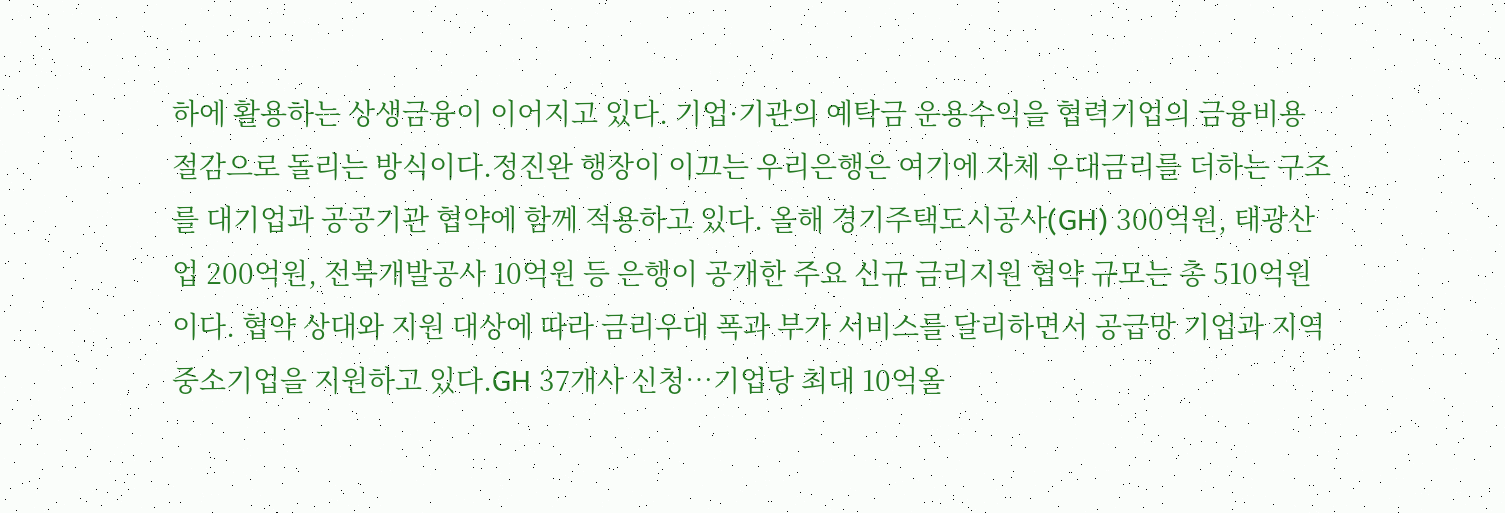하에 활용하는 상생금융이 이어지고 있다. 기업·기관의 예탁금 운용수익을 협력기업의 금융비용 절감으로 돌리는 방식이다.정진완 행장이 이끄는 우리은행은 여기에 자체 우대금리를 더하는 구조를 대기업과 공공기관 협약에 함께 적용하고 있다. 올해 경기주택도시공사(GH) 300억원, 태광산업 200억원, 전북개발공사 10억원 등 은행이 공개한 주요 신규 금리지원 협약 규모는 총 510억원이다. 협약 상대와 지원 대상에 따라 금리우대 폭과 부가 서비스를 달리하면서 공급망 기업과 지역 중소기업을 지원하고 있다.GH 37개사 신청…기업당 최대 10억올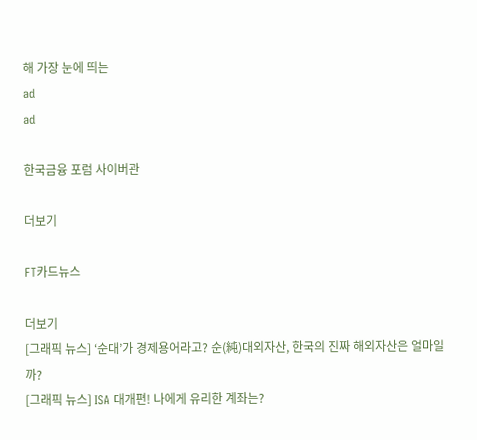해 가장 눈에 띄는
ad
ad

한국금융 포럼 사이버관

더보기

FT카드뉴스

더보기
[그래픽 뉴스] ‘순대’가 경제용어라고? 순(純)대외자산, 한국의 진짜 해외자산은 얼마일까?
[그래픽 뉴스] ISA 대개편! 나에게 유리한 계좌는?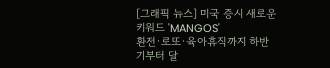[그래픽 뉴스] 미국 증시 새로운 키워드 'MANGOS'
환전·로또·육아휴직까지 하반기부터 달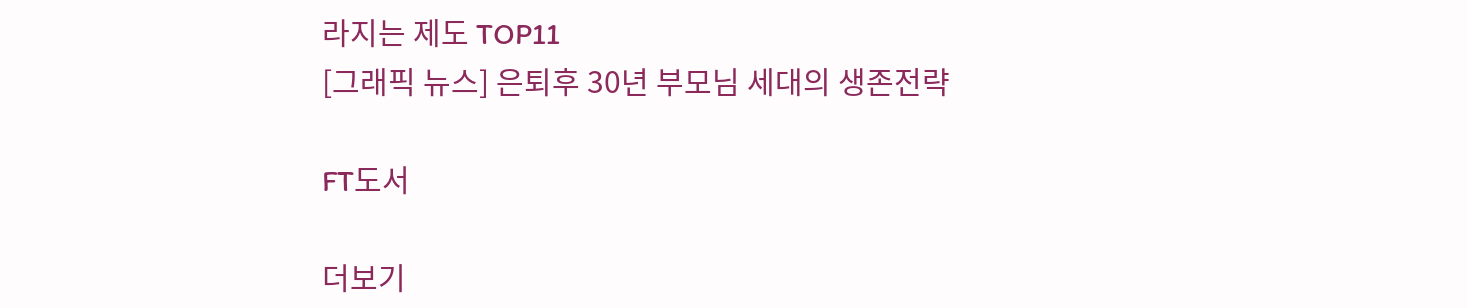라지는 제도 TOP11
[그래픽 뉴스] 은퇴후 30년 부모님 세대의 생존전략

FT도서

더보기